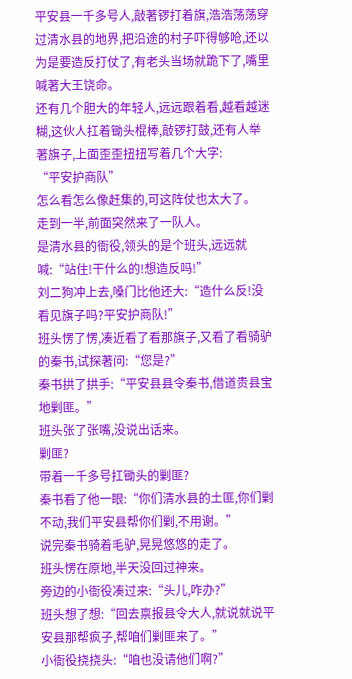平安县一千多号人,敲著锣打着旗,浩浩荡荡穿过清水县的地界,把沿途的村子吓得够呛,还以为是要造反打仗了,有老头当场就跪下了,嘴里喊著大王饶命。
还有几个胆大的年轻人,远远跟着看,越看越迷糊,这伙人扛着锄头棍棒,敲锣打鼓,还有人举著旗子,上面歪歪扭扭写着几个大字:
“平安护商队”
怎么看怎么像赶集的,可这阵仗也太大了。
走到一半,前面突然来了一队人。
是清水县的衙役,领头的是个班头,远远就喊:“站住!干什么的!想造反吗!”
刘二狗冲上去,嗓门比他还大:“造什么反!没看见旗子吗?平安护商队!”
班头愣了愣,凑近看了看那旗子,又看了看骑驴的秦书,试探著问:“您是?”
秦书拱了拱手:“平安县县令秦书,借道贵县宝地剿匪。”
班头张了张嘴,没说出话来。
剿匪?
带着一千多号扛锄头的剿匪?
秦书看了他一眼:“你们清水县的土匪,你们剿不动,我们平安县帮你们剿,不用谢。”
说完秦书骑着毛驴,晃晃悠悠的走了。
班头愣在原地,半天没回过神来。
旁边的小衙役凑过来:“头儿,咋办?”
班头想了想:“回去禀报县令大人,就说就说平安县那帮疯子,帮咱们剿匪来了。”
小衙役挠挠头:“咱也没请他们啊?”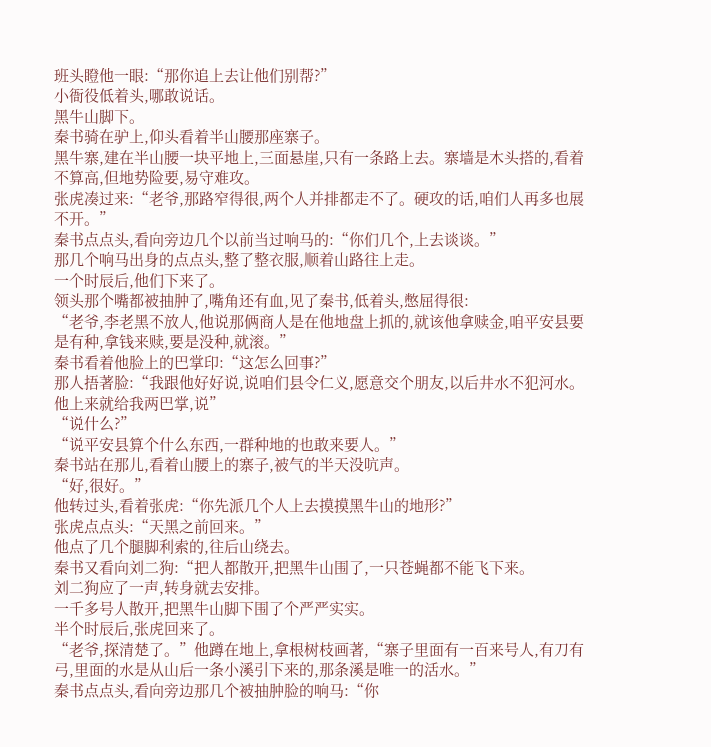班头瞪他一眼:“那你追上去让他们别帮?”
小衙役低着头,哪敢说话。
黑牛山脚下。
秦书骑在驴上,仰头看着半山腰那座寨子。
黑牛寨,建在半山腰一块平地上,三面悬崖,只有一条路上去。寨墙是木头搭的,看着不算高,但地势险要,易守难攻。
张虎凑过来:“老爷,那路窄得很,两个人并排都走不了。硬攻的话,咱们人再多也展不开。”
秦书点点头,看向旁边几个以前当过响马的:“你们几个,上去谈谈。”
那几个响马出身的点点头,整了整衣服,顺着山路往上走。
一个时辰后,他们下来了。
领头那个嘴都被抽肿了,嘴角还有血,见了秦书,低着头,憋屈得很:
“老爷,李老黑不放人,他说那俩商人是在他地盘上抓的,就该他拿赎金,咱平安县要是有种,拿钱来赎,要是没种,就滚。”
秦书看着他脸上的巴掌印:“这怎么回事?”
那人捂著脸:“我跟他好好说,说咱们县令仁义,愿意交个朋友,以后井水不犯河水。他上来就给我两巴掌,说”
“说什么?”
“说平安县算个什么东西,一群种地的也敢来要人。”
秦书站在那儿,看着山腰上的寨子,被气的半天没吭声。
“好,很好。”
他转过头,看着张虎:“你先派几个人上去摸摸黑牛山的地形?”
张虎点点头:“天黑之前回来。”
他点了几个腿脚利索的,往后山绕去。
秦书又看向刘二狗:“把人都散开,把黑牛山围了,一只苍蝇都不能飞下来。
刘二狗应了一声,转身就去安排。
一千多号人散开,把黑牛山脚下围了个严严实实。
半个时辰后,张虎回来了。
“老爷,探清楚了。”他蹲在地上,拿根树枝画著,“寨子里面有一百来号人,有刀有弓,里面的水是从山后一条小溪引下来的,那条溪是唯一的活水。”
秦书点点头,看向旁边那几个被抽肿脸的响马:“你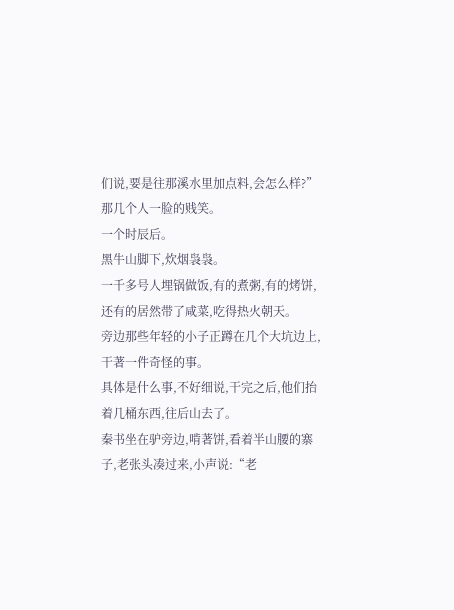们说,要是往那溪水里加点料,会怎么样?”
那几个人一脸的贱笑。
一个时辰后。
黑牛山脚下,炊烟袅袅。
一千多号人埋锅做饭,有的煮粥,有的烤饼,还有的居然带了咸菜,吃得热火朝天。
旁边那些年轻的小子正蹲在几个大坑边上,干著一件奇怪的事。
具体是什么事,不好细说,干完之后,他们抬着几桶东西,往后山去了。
秦书坐在驴旁边,啃著饼,看着半山腰的寨子,老张头凑过来,小声说:“老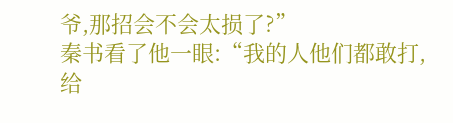爷,那招会不会太损了?”
秦书看了他一眼:“我的人他们都敢打,给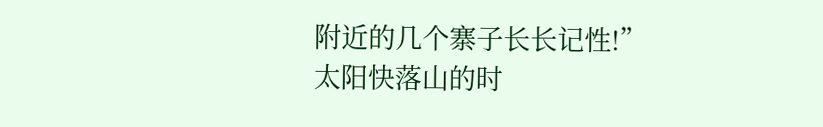附近的几个寨子长长记性!”
太阳快落山的时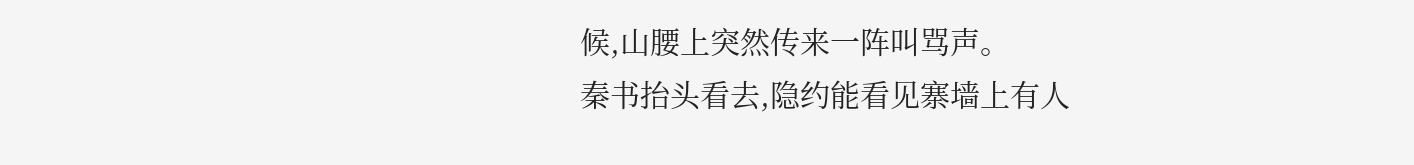候,山腰上突然传来一阵叫骂声。
秦书抬头看去,隐约能看见寨墙上有人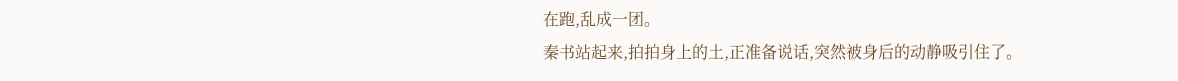在跑,乱成一团。
秦书站起来,拍拍身上的土,正准备说话,突然被身后的动静吸引住了。